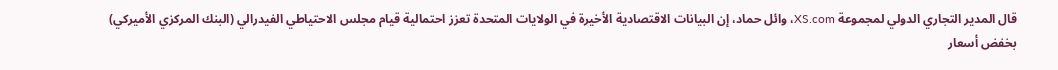قال المدير التجاري الدولي لمجموعة XS.com، وائل حماد، إن البيانات الاقتصادية الأخيرة في الولايات المتحدة تعزز احتمالية قيام مجلس الاحتياطي الفيدرالي (البنك المركزي الأميركي) بخفض أسعار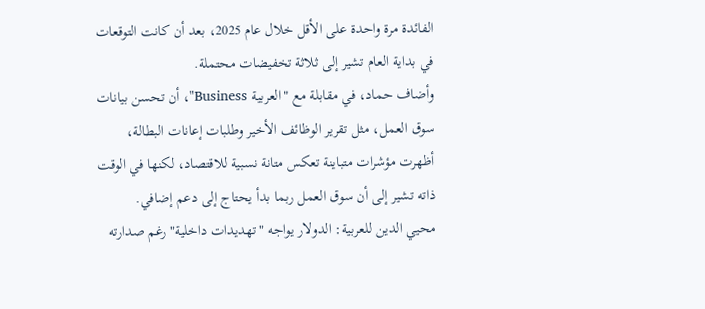الفائدة مرة واحدة على الأقل خلال عام 2025، بعد أن كانت التوقعات في بداية العام تشير إلى ثلاثة تخفيضات محتملة.
وأضاف حماد، في مقابلة مع "العربية Business"، أن تحسن بيانات سوق العمل، مثل تقرير الوظائف الأخير وطلبات إعانات البطالة، أظهرت مؤشرات متباينة تعكس متانة نسبية للاقتصاد، لكنها في الوقت ذاته تشير إلى أن سوق العمل ربما بدأ يحتاج إلى دعم إضافي.
محيي الدين للعربية: الدولار يواجه "تهديدات داخلية" رغم صدارته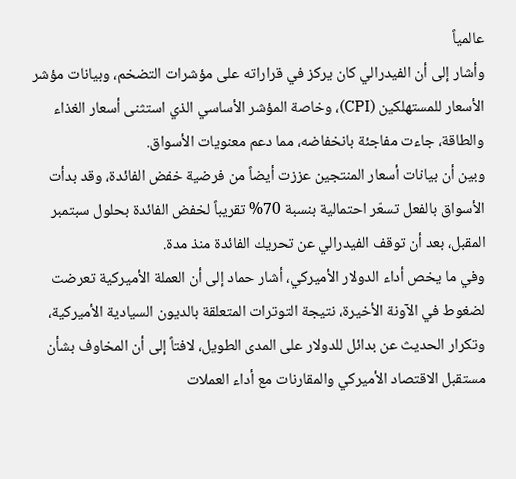عالمياً
وأشار إلى أن الفيدرالي كان يركز في قراراته على مؤشرات التضخم، وبيانات مؤشر الأسعار للمستهلكين (CPI)، وخاصة المؤشر الأساسي الذي استثنى أسعار الغذاء والطاقة، جاءت مفاجئة بانخفاضه، مما دعم معنويات الأسواق.
وبين أن بيانات أسعار المنتجين عززت أيضاً من فرضية خفض الفائدة، وقد بدأت الأسواق بالفعل تسعّر احتمالية بنسبة 70% تقريباً لخفض الفائدة بحلول سبتمبر المقبل، بعد أن توقف الفيدرالي عن تحريك الفائدة منذ مدة.
وفي ما يخص أداء الدولار الأميركي، أشار حماد إلى أن العملة الأميركية تعرضت لضغوط في الآونة الأخيرة، نتيجة التوترات المتعلقة بالديون السيادية الأميركية، وتكرار الحديث عن بدائل للدولار على المدى الطويل، لافتاً إلى أن المخاوف بشأن مستقبل الاقتصاد الأميركي والمقارنات مع أداء العملات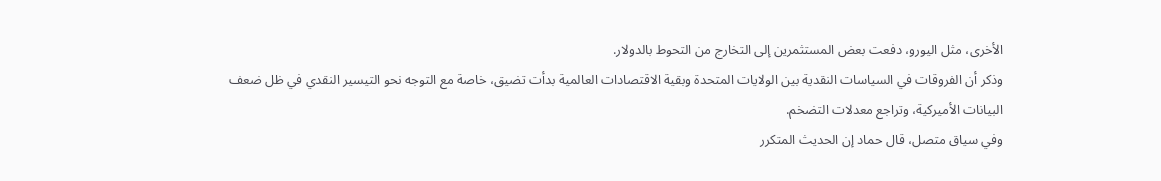الأخرى، مثل اليورو، دفعت بعض المستثمرين إلى التخارج من التحوط بالدولار.
وذكر أن الفروقات في السياسات النقدية بين الولايات المتحدة وبقية الاقتصادات العالمية بدأت تضيق، خاصة مع التوجه نحو التيسير النقدي في ظل ضعف البيانات الأميركية، وتراجع معدلات التضخم.
وفي سياق متصل، قال حماد إن الحديث المتكرر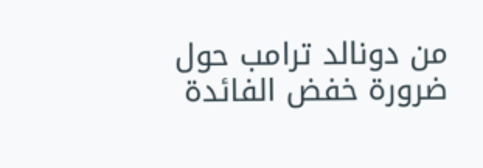من دونالد ترامب حول ضرورة خفض الفائدة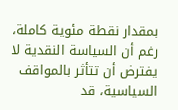بمقدار نقطة مئوية كاملة، رغم أن السياسة النقدية لا يفترض أن تتأثر بالمواقف السياسية، قد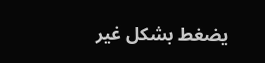يضغط بشكل غير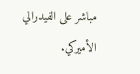مباشر على الفيدرالي الأميركي.